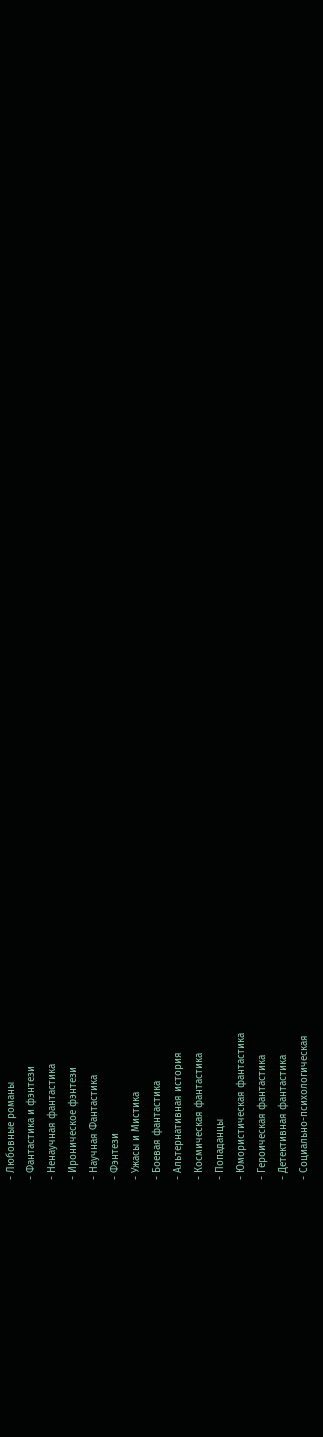- Любовные романы
- Фантастика и фэнтези
- Ненаучная фантастика
- Ироническое фэнтези
- Научная Фантастика
- Фэнтези
- Ужасы и Мистика
- Боевая фантастика
- Альтернативная история
- Космическая фантастика
- Попаданцы
- Юмористическая фантастика
- Героическая фантастика
- Детективная фантастика
- Социально-психологическая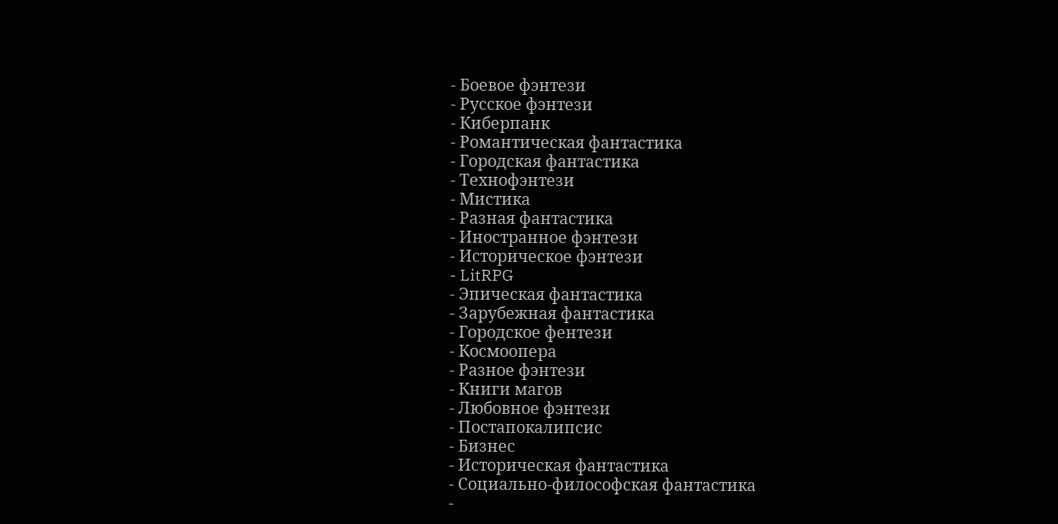- Боевое фэнтези
- Русское фэнтези
- Киберпанк
- Романтическая фантастика
- Городская фантастика
- Технофэнтези
- Мистика
- Разная фантастика
- Иностранное фэнтези
- Историческое фэнтези
- LitRPG
- Эпическая фантастика
- Зарубежная фантастика
- Городское фентези
- Космоопера
- Разное фэнтези
- Книги магов
- Любовное фэнтези
- Постапокалипсис
- Бизнес
- Историческая фантастика
- Социально-философская фантастика
-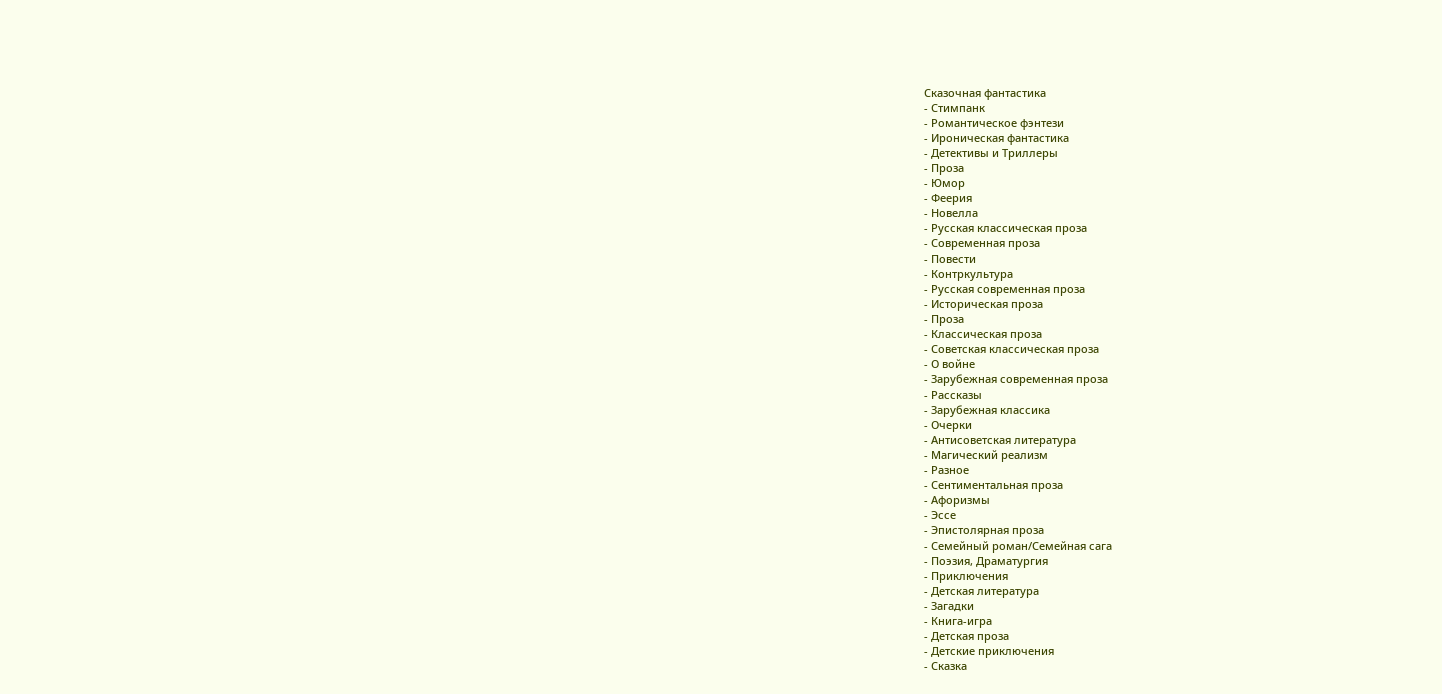Сказочная фантастика
- Стимпанк
- Романтическое фэнтези
- Ироническая фантастика
- Детективы и Триллеры
- Проза
- Юмор
- Феерия
- Новелла
- Русская классическая проза
- Современная проза
- Повести
- Контркультура
- Русская современная проза
- Историческая проза
- Проза
- Классическая проза
- Советская классическая проза
- О войне
- Зарубежная современная проза
- Рассказы
- Зарубежная классика
- Очерки
- Антисоветская литература
- Магический реализм
- Разное
- Сентиментальная проза
- Афоризмы
- Эссе
- Эпистолярная проза
- Семейный роман/Семейная сага
- Поэзия, Драматургия
- Приключения
- Детская литература
- Загадки
- Книга-игра
- Детская проза
- Детские приключения
- Сказка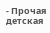- Прочая детская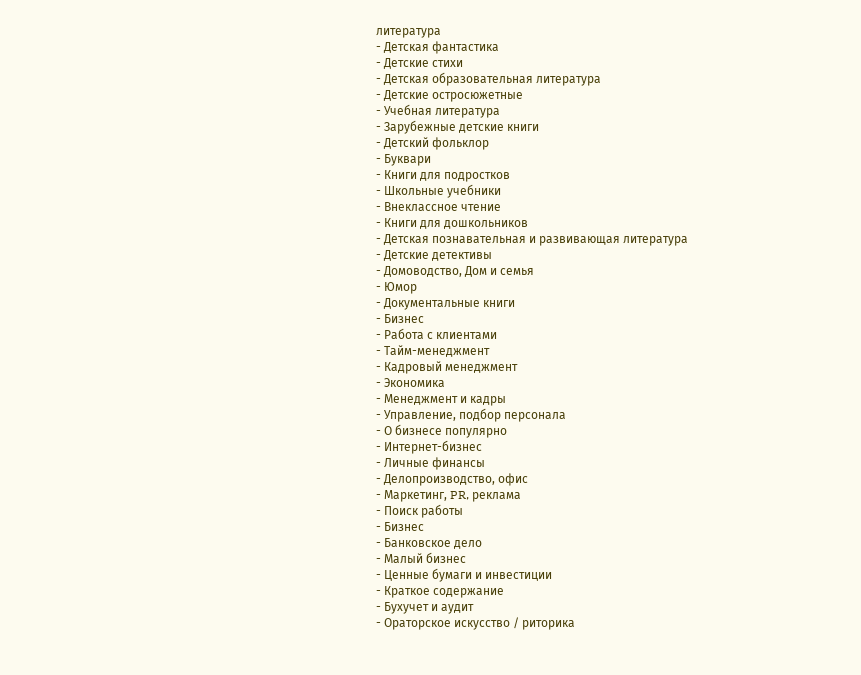литература
- Детская фантастика
- Детские стихи
- Детская образовательная литература
- Детские остросюжетные
- Учебная литература
- Зарубежные детские книги
- Детский фольклор
- Буквари
- Книги для подростков
- Школьные учебники
- Внеклассное чтение
- Книги для дошкольников
- Детская познавательная и развивающая литература
- Детские детективы
- Домоводство, Дом и семья
- Юмор
- Документальные книги
- Бизнес
- Работа с клиентами
- Тайм-менеджмент
- Кадровый менеджмент
- Экономика
- Менеджмент и кадры
- Управление, подбор персонала
- О бизнесе популярно
- Интернет-бизнес
- Личные финансы
- Делопроизводство, офис
- Маркетинг, PR, реклама
- Поиск работы
- Бизнес
- Банковское дело
- Малый бизнес
- Ценные бумаги и инвестиции
- Краткое содержание
- Бухучет и аудит
- Ораторское искусство / риторика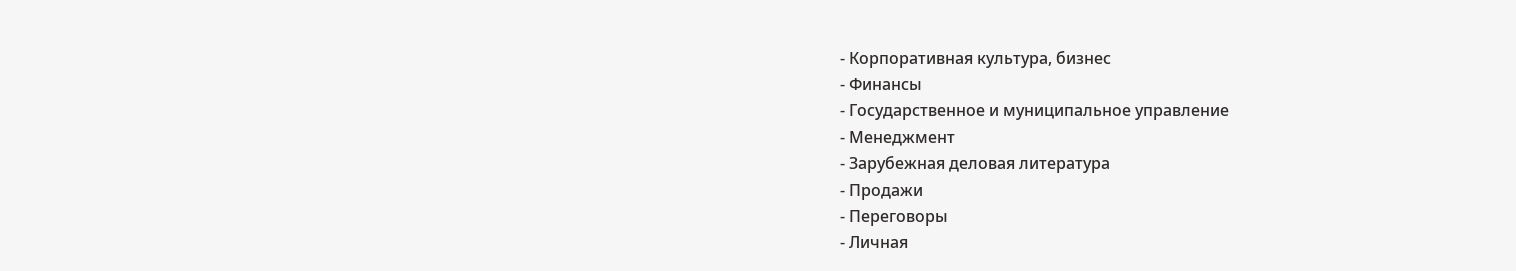- Корпоративная культура, бизнес
- Финансы
- Государственное и муниципальное управление
- Менеджмент
- Зарубежная деловая литература
- Продажи
- Переговоры
- Личная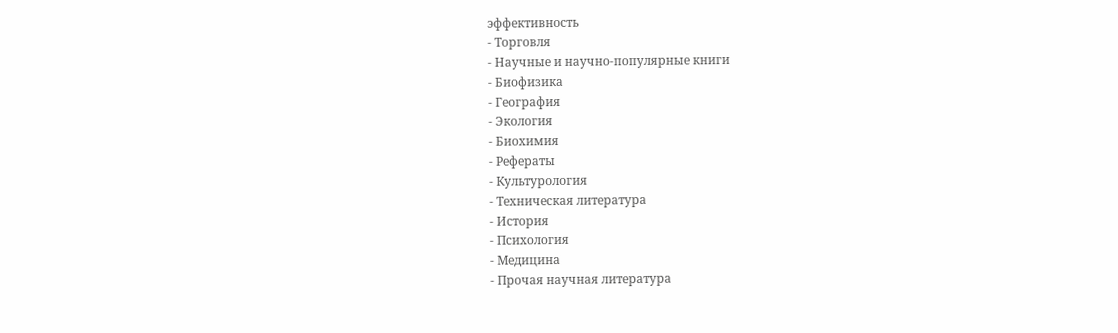эффективность
- Торговля
- Научные и научно-популярные книги
- Биофизика
- География
- Экология
- Биохимия
- Рефераты
- Культурология
- Техническая литература
- История
- Психология
- Медицина
- Прочая научная литература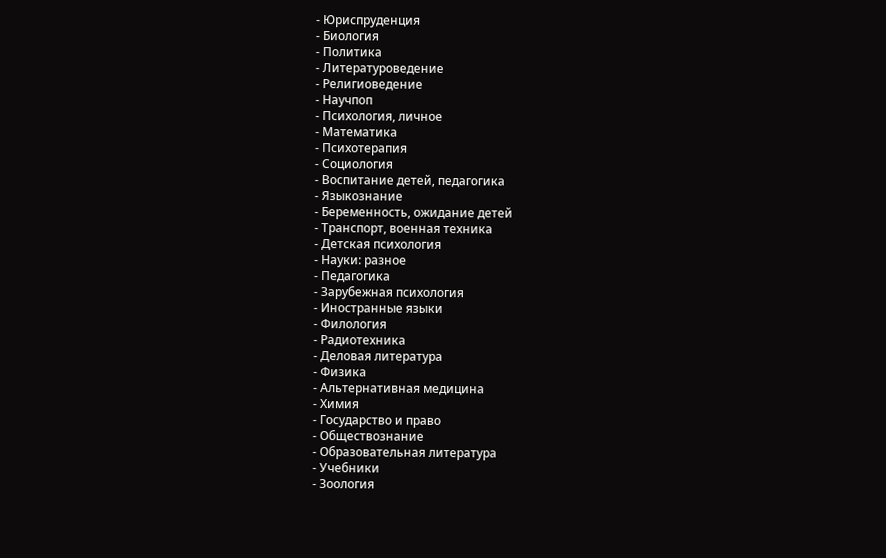- Юриспруденция
- Биология
- Политика
- Литературоведение
- Религиоведение
- Научпоп
- Психология, личное
- Математика
- Психотерапия
- Социология
- Воспитание детей, педагогика
- Языкознание
- Беременность, ожидание детей
- Транспорт, военная техника
- Детская психология
- Науки: разное
- Педагогика
- Зарубежная психология
- Иностранные языки
- Филология
- Радиотехника
- Деловая литература
- Физика
- Альтернативная медицина
- Химия
- Государство и право
- Обществознание
- Образовательная литература
- Учебники
- Зоология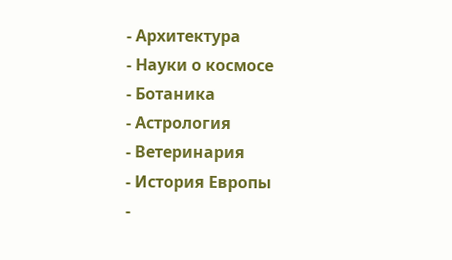- Архитектура
- Науки о космосе
- Ботаника
- Астрология
- Ветеринария
- История Европы
-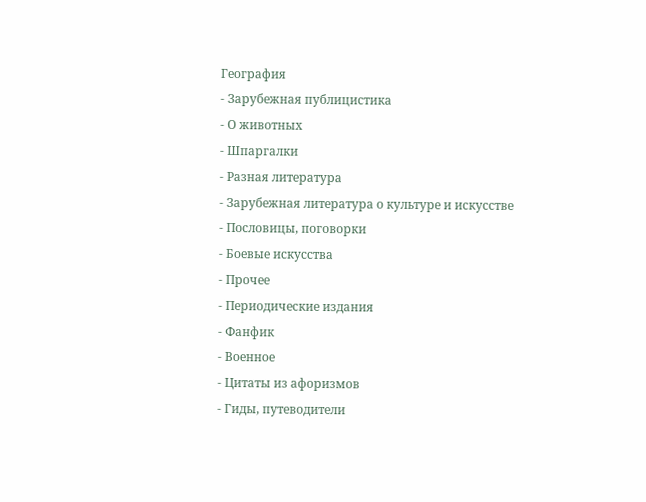География
- Зарубежная публицистика
- О животных
- Шпаргалки
- Разная литература
- Зарубежная литература о культуре и искусстве
- Пословицы, поговорки
- Боевые искусства
- Прочее
- Периодические издания
- Фанфик
- Военное
- Цитаты из афоризмов
- Гиды, путеводители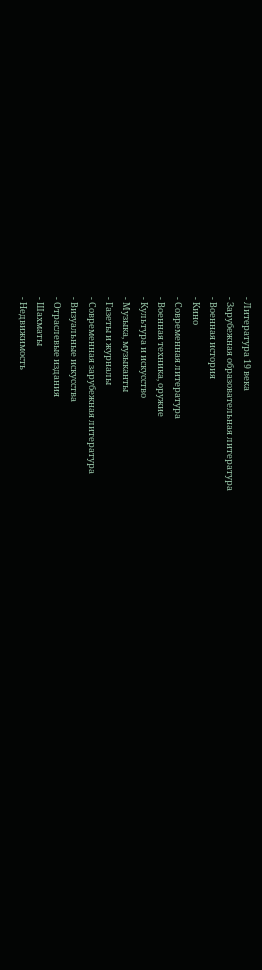- Литература 19 века
- Зарубежная образовательная литература
- Военная история
- Кино
- Современная литература
- Военная техника, оружие
- Культура и искусство
- Музыка, музыканты
- Газеты и журналы
- Современная зарубежная литература
- Визуальные искусства
- Отраслевые издания
- Шахматы
- Недвижимость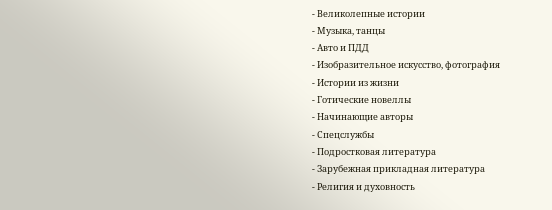- Великолепные истории
- Музыка, танцы
- Авто и ПДД
- Изобразительное искусство, фотография
- Истории из жизни
- Готические новеллы
- Начинающие авторы
- Спецслужбы
- Подростковая литература
- Зарубежная прикладная литература
- Религия и духовность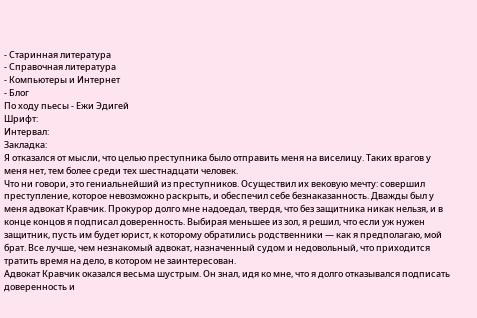- Старинная литература
- Справочная литература
- Компьютеры и Интернет
- Блог
По ходу пьесы - Ежи Эдигей
Шрифт:
Интервал:
Закладка:
Я отказался от мысли, что целью преступника было отправить меня на виселицу. Таких врагов у меня нет, тем более среди тех шестнадцати человек.
Что ни говори, это гениальнейший из преступников. Осуществил их вековую мечту: совершил преступление, которое невозможно раскрыть, и обеспечил себе безнаказанность. Дважды был у меня адвокат Кравчик. Прокурор долго мне надоедал, твердя, что без защитника никак нельзя, и в конце концов я подписал доверенность. Выбирая меньшее из зол, я решил, что если уж нужен защитник, пусть им будет юрист, к которому обратились родственники — как я предполагаю, мой брат. Все лучше, чем незнакомый адвокат, назначенный судом и недовольный, что приходится тратить время на дело, в котором не заинтересован.
Адвокат Кравчик оказался весьма шустрым. Он знал, идя ко мне, что я долго отказывался подписать доверенность и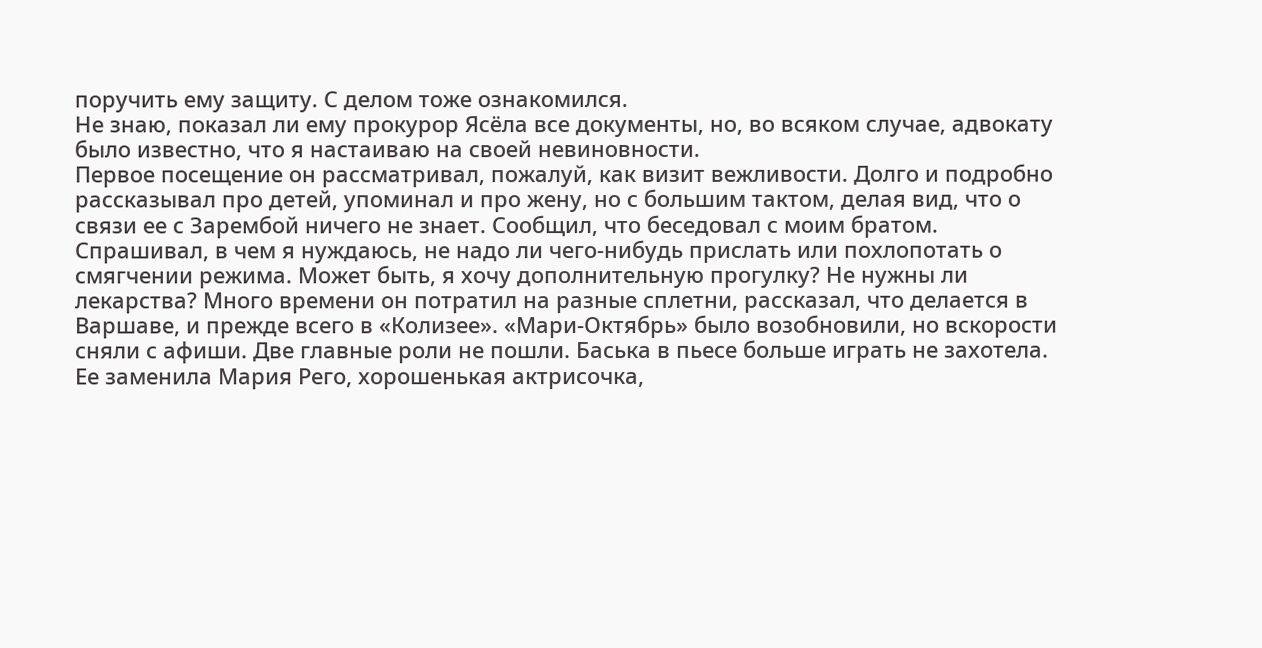поручить ему защиту. С делом тоже ознакомился.
Не знаю, показал ли ему прокурор Ясёла все документы, но, во всяком случае, адвокату было известно, что я настаиваю на своей невиновности.
Первое посещение он рассматривал, пожалуй, как визит вежливости. Долго и подробно рассказывал про детей, упоминал и про жену, но с большим тактом, делая вид, что о связи ее с Зарембой ничего не знает. Сообщил, что беседовал с моим братом. Спрашивал, в чем я нуждаюсь, не надо ли чего-нибудь прислать или похлопотать о смягчении режима. Может быть, я хочу дополнительную прогулку? Не нужны ли лекарства? Много времени он потратил на разные сплетни, рассказал, что делается в Варшаве, и прежде всего в «Колизее». «Мари-Октябрь» было возобновили, но вскорости сняли с афиши. Две главные роли не пошли. Баська в пьесе больше играть не захотела. Ее заменила Мария Рего, хорошенькая актрисочка,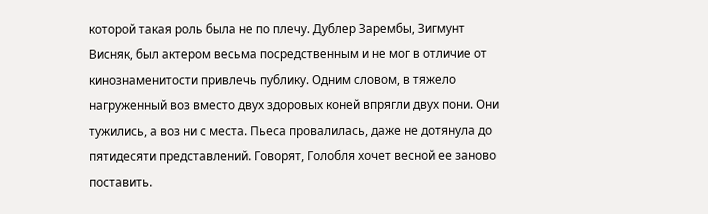которой такая роль была не по плечу. Дублер Зарембы, Зигмунт Висняк, был актером весьма посредственным и не мог в отличие от кинознаменитости привлечь публику. Одним словом, в тяжело нагруженный воз вместо двух здоровых коней впрягли двух пони. Они тужились, а воз ни с места. Пьеса провалилась, даже не дотянула до пятидесяти представлений. Говорят, Голобля хочет весной ее заново поставить.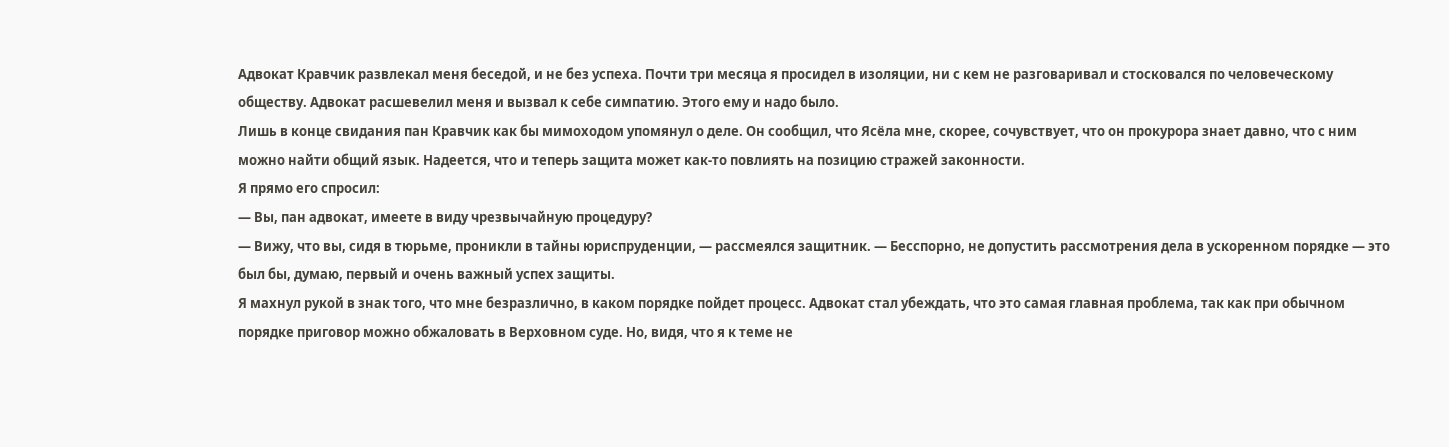Адвокат Кравчик развлекал меня беседой, и не без успеха. Почти три месяца я просидел в изоляции, ни с кем не разговаривал и стосковался по человеческому обществу. Адвокат расшевелил меня и вызвал к себе симпатию. Этого ему и надо было.
Лишь в конце свидания пан Кравчик как бы мимоходом упомянул о деле. Он сообщил, что Ясёла мне, скорее, сочувствует, что он прокурора знает давно, что с ним можно найти общий язык. Надеется, что и теперь защита может как-то повлиять на позицию стражей законности.
Я прямо его спросил:
— Вы, пан адвокат, имеете в виду чрезвычайную процедуру?
— Вижу, что вы, сидя в тюрьме, проникли в тайны юриспруденции, — рассмеялся защитник. — Бесспорно, не допустить рассмотрения дела в ускоренном порядке — это был бы, думаю, первый и очень важный успех защиты.
Я махнул рукой в знак того, что мне безразлично, в каком порядке пойдет процесс. Адвокат стал убеждать, что это самая главная проблема, так как при обычном порядке приговор можно обжаловать в Верховном суде. Но, видя, что я к теме не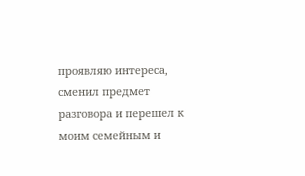проявляю интереса, сменил предмет разговора и перешел к моим семейным и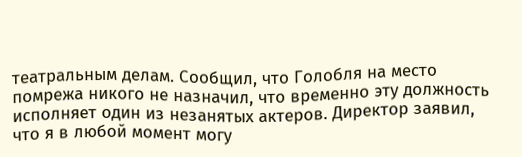театральным делам. Сообщил, что Голобля на место помрежа никого не назначил, что временно эту должность исполняет один из незанятых актеров. Директор заявил, что я в любой момент могу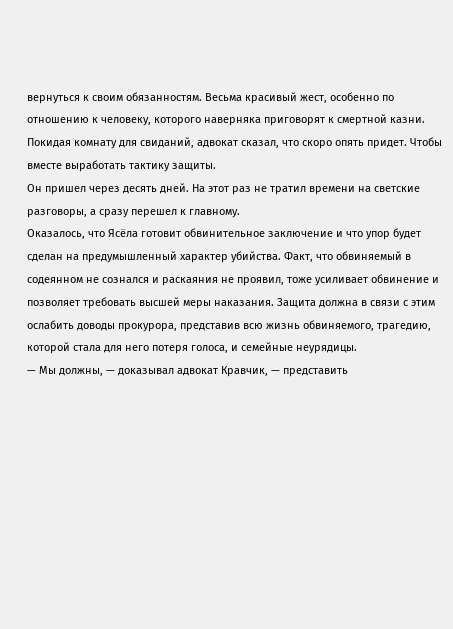вернуться к своим обязанностям. Весьма красивый жест, особенно по отношению к человеку, которого наверняка приговорят к смертной казни.
Покидая комнату для свиданий, адвокат сказал, что скоро опять придет. Чтобы вместе выработать тактику защиты.
Он пришел через десять дней. На этот раз не тратил времени на светские разговоры, а сразу перешел к главному.
Оказалось, что Ясёла готовит обвинительное заключение и что упор будет сделан на предумышленный характер убийства. Факт, что обвиняемый в содеянном не сознался и раскаяния не проявил, тоже усиливает обвинение и позволяет требовать высшей меры наказания. Защита должна в связи с этим ослабить доводы прокурора, представив всю жизнь обвиняемого, трагедию, которой стала для него потеря голоса, и семейные неурядицы.
— Мы должны, — доказывал адвокат Кравчик, — представить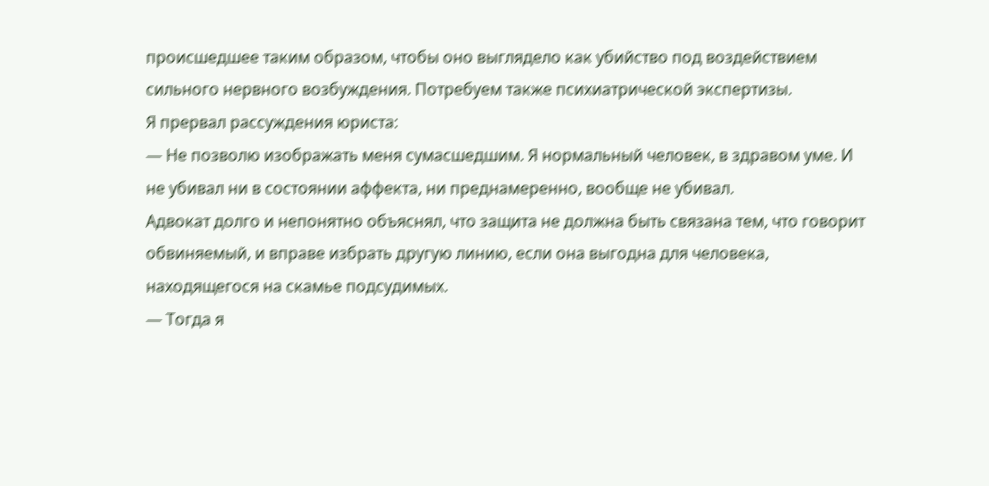происшедшее таким образом, чтобы оно выглядело как убийство под воздействием сильного нервного возбуждения. Потребуем также психиатрической экспертизы.
Я прервал рассуждения юриста:
— Не позволю изображать меня сумасшедшим. Я нормальный человек, в здравом уме. И не убивал ни в состоянии аффекта, ни преднамеренно, вообще не убивал.
Адвокат долго и непонятно объяснял, что защита не должна быть связана тем, что говорит обвиняемый, и вправе избрать другую линию, если она выгодна для человека, находящегося на скамье подсудимых.
— Тогда я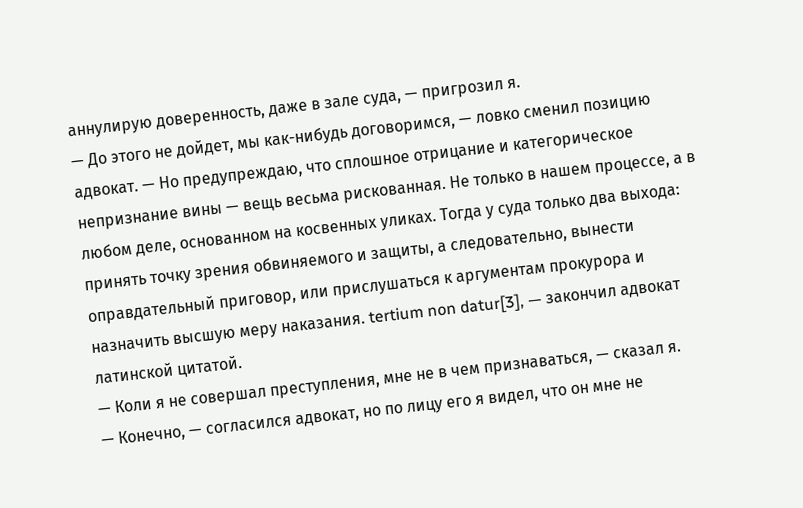аннулирую доверенность, даже в зале суда, — пригрозил я.
— До этого не дойдет, мы как-нибудь договоримся, — ловко сменил позицию адвокат. — Но предупреждаю, что сплошное отрицание и категорическое непризнание вины — вещь весьма рискованная. Не только в нашем процессе, а в любом деле, основанном на косвенных уликах. Тогда у суда только два выхода: принять точку зрения обвиняемого и защиты, а следовательно, вынести оправдательный приговор, или прислушаться к аргументам прокурора и назначить высшую меру наказания. tertium non datur[3], — закончил адвокат латинской цитатой.
— Коли я не совершал преступления, мне не в чем признаваться, — сказал я.
— Конечно, — согласился адвокат, но по лицу его я видел, что он мне не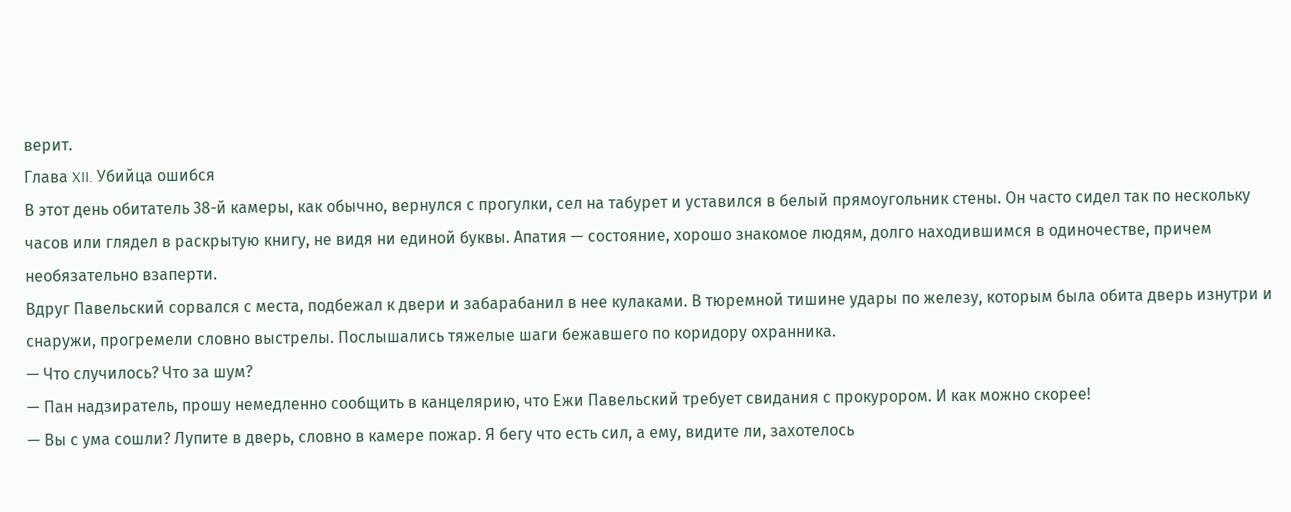верит.
Глава XII. Убийца ошибся
В этот день обитатель 38-й камеры, как обычно, вернулся с прогулки, сел на табурет и уставился в белый прямоугольник стены. Он часто сидел так по нескольку часов или глядел в раскрытую книгу, не видя ни единой буквы. Апатия — состояние, хорошо знакомое людям, долго находившимся в одиночестве, причем необязательно взаперти.
Вдруг Павельский сорвался с места, подбежал к двери и забарабанил в нее кулаками. В тюремной тишине удары по железу, которым была обита дверь изнутри и снаружи, прогремели словно выстрелы. Послышались тяжелые шаги бежавшего по коридору охранника.
— Что случилось? Что за шум?
— Пан надзиратель, прошу немедленно сообщить в канцелярию, что Ежи Павельский требует свидания с прокурором. И как можно скорее!
— Вы с ума сошли? Лупите в дверь, словно в камере пожар. Я бегу что есть сил, а ему, видите ли, захотелось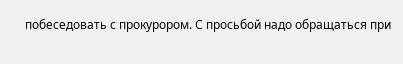побеседовать с прокурором. С просьбой надо обращаться при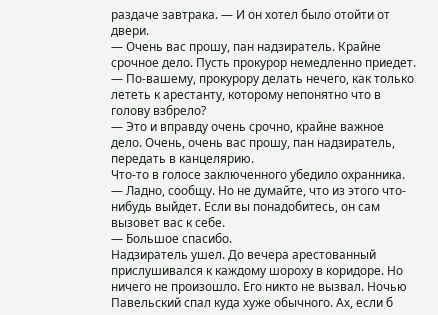раздаче завтрака. — И он хотел было отойти от двери.
— Очень вас прошу, пан надзиратель. Крайне срочное дело. Пусть прокурор немедленно приедет.
— По-вашему, прокурору делать нечего, как только лететь к арестанту, которому непонятно что в голову взбрело?
— Это и вправду очень срочно, крайне важное дело. Очень, очень вас прошу, пан надзиратель, передать в канцелярию.
Что-то в голосе заключенного убедило охранника.
— Ладно, сообщу. Но не думайте, что из этого что-нибудь выйдет. Если вы понадобитесь, он сам вызовет вас к себе.
— Большое спасибо.
Надзиратель ушел. До вечера арестованный прислушивался к каждому шороху в коридоре. Но ничего не произошло. Его никто не вызвал. Ночью Павельский спал куда хуже обычного. Ах, если б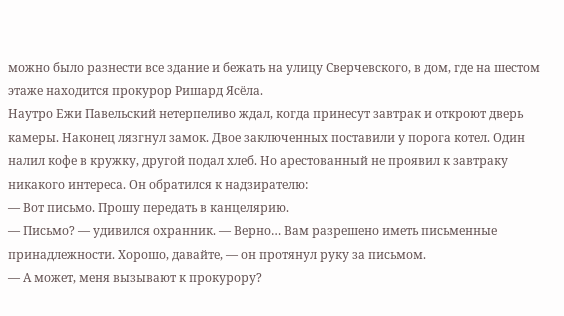можно было разнести все здание и бежать на улицу Сверчевского, в дом, где на шестом этаже находится прокурор Ришард Ясёла.
Наутро Ежи Павельский нетерпеливо ждал, когда принесут завтрак и откроют дверь камеры. Наконец лязгнул замок. Двое заключенных поставили у порога котел. Один налил кофе в кружку, другой подал хлеб. Но арестованный не проявил к завтраку никакого интереса. Он обратился к надзирателю:
— Вот письмо. Прошу передать в канцелярию.
— Письмо? — удивился охранник. — Верно… Вам разрешено иметь письменные принадлежности. Хорошо, давайте, — он протянул руку за письмом.
— А может, меня вызывают к прокурору?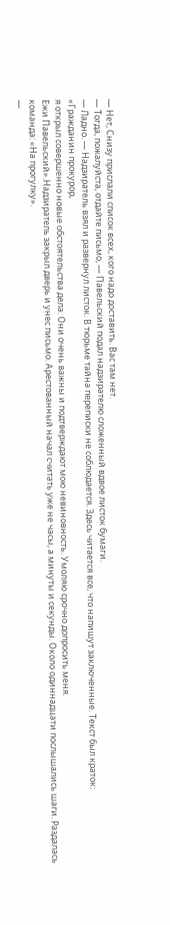— Нет, Снизу прислали список всех, кого надо доставить. Вас там нет.
— Тогда, пожалуйста, отдайте письмо, — Павельский подал надзирателю сложенный вдвое листок бумаги.
— Ладно. — Надзиратель взял и развернул листок. В тюрьме тайна переписки не соблюдается. Здесь читается все, что напишут заключенные. Текст был краток:
«Гражданин прокурор,
я открыл совершенно новые обстоятельства дела. Они очень важны и подтверждают мою невиновность. Умоляю срочно допросить меня.
Ежи Павельский».Надзиратель закрыл дверь и унес письмо. Арестованный начал считать уже не часы, а минуты и секунды. Около одиннадцати послышались шаги. Раздалась команда: «На прогулку».
—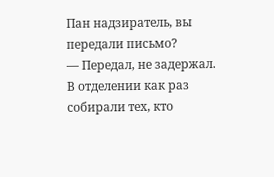Пан надзиратель, вы передали письмо?
— Передал, не задержал. В отделении как раз собирали тех, кто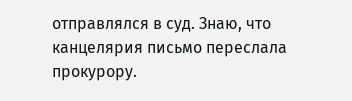отправлялся в суд. Знаю, что канцелярия письмо переслала прокурору.